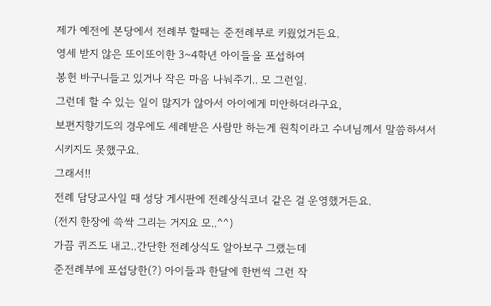제가 예전에 본당에서 전례부 할때는 준전례부로 키웠었거든요.
영세 받지 않은 또이또이한 3~4학년 아이들을 포섭하여
봉헌 바구니들고 있거나 작은 마음 나눠주기.. 모 그런일.
그런데 할 수 있는 일이 많지가 않아서 아이에게 미안하더라구요,
보편지향기도의 경우에도 세례받은 사람만 하는게 원칙이라고 수녀님께서 말씀하셔서
시키지도 못했구요.
그래서!!
전례 담당교사일 때 성당 게시판에 전례상식코너 같은 걸 운영했거든요.
(전지 한장에 쓱싹 그리는 거지요 모..^^)
가끔 퀴즈도 내고..간단한 전례상식도 알아보구 그랬는데
준전례부에 포섭당한(?) 아이들과 한달에 한번씩 그런 작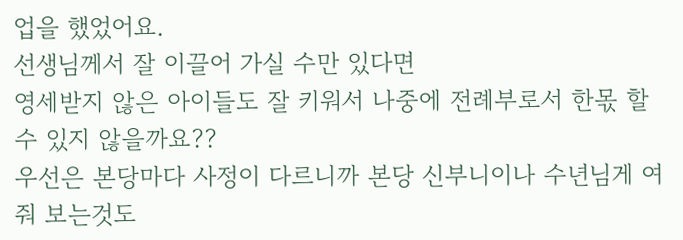업을 했었어요.
선생님께서 잘 이끌어 가실 수만 있다면
영세받지 않은 아이들도 잘 키워서 나중에 전례부로서 한몫 할 수 있지 않을까요??
우선은 본당마다 사정이 다르니까 본당 신부니이나 수년님게 여줘 보는것도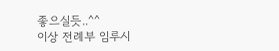좋으실듯..^^
이상 전례부 임루시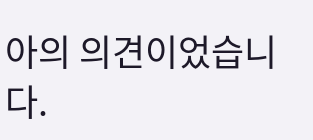아의 의견이었습니다.